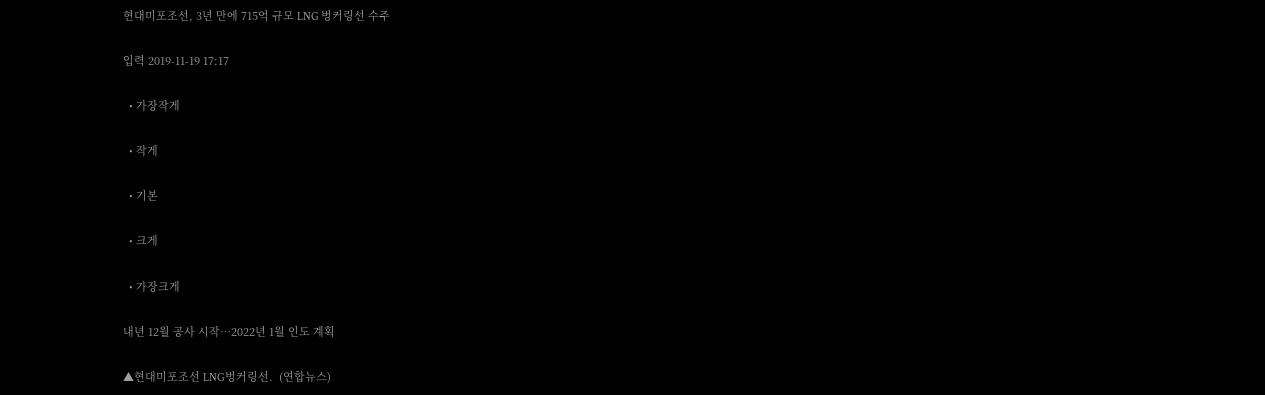현대미포조선, 3년 만에 715억 규모 LNG 벙커링선 수주

입력 2019-11-19 17:17

  • 가장작게

  • 작게

  • 기본

  • 크게

  • 가장크게

내년 12월 공사 시작…2022년 1월 인도 계획

▲현대미포조선 LNG벙커링선.  (연합뉴스)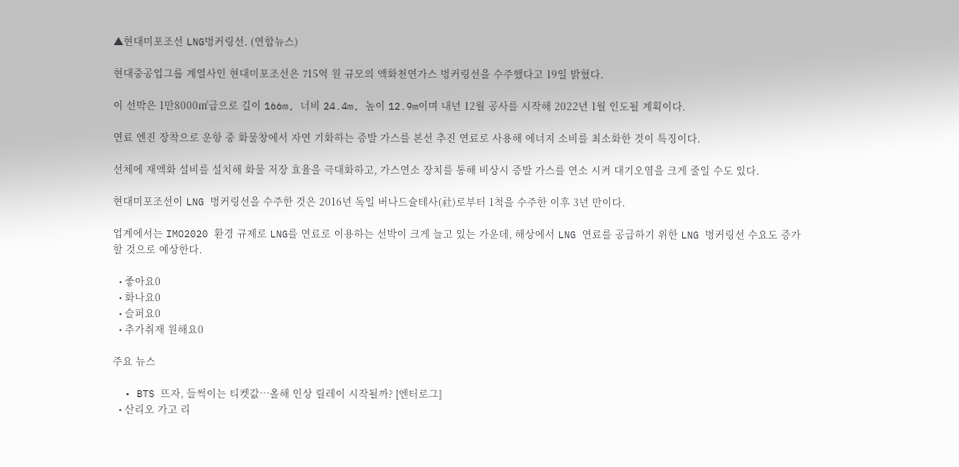▲현대미포조선 LNG벙커링선. (연합뉴스)

현대중공업그룹 계열사인 현대미포조선은 715억 원 규모의 액화천연가스 벙커링선을 수주했다고 19일 밝혔다.

이 선박은 1만8000㎥급으로 길이 166m, 너비 24.4m, 높이 12.9m이며 내년 12월 공사를 시작해 2022년 1월 인도될 계획이다.

연료 엔진 장착으로 운항 중 화물창에서 자연 기화하는 증발 가스를 본선 추진 연료로 사용해 에너지 소비를 최소화한 것이 특징이다.

선체에 재액화 설비를 설치해 화물 저장 효율을 극대화하고, 가스연소 장치를 통해 비상시 증발 가스를 연소 시켜 대기오염을 크게 줄일 수도 있다.

현대미포조선이 LNG 벙커링선을 수주한 것은 2016년 독일 버나드슐테사(社)로부터 1척을 수주한 이후 3년 만이다.

업계에서는 IMO2020 환경 규제로 LNG를 연료로 이용하는 선박이 크게 늘고 있는 가운데, 해상에서 LNG 연료를 공급하기 위한 LNG 벙커링선 수요도 증가할 것으로 예상한다.

  • 좋아요0
  • 화나요0
  • 슬퍼요0
  • 추가취재 원해요0

주요 뉴스

  • BTS 뜨자, 들썩이는 티켓값⋯올해 인상 릴레이 시작될까? [엔터로그]
  • 산리오 가고 리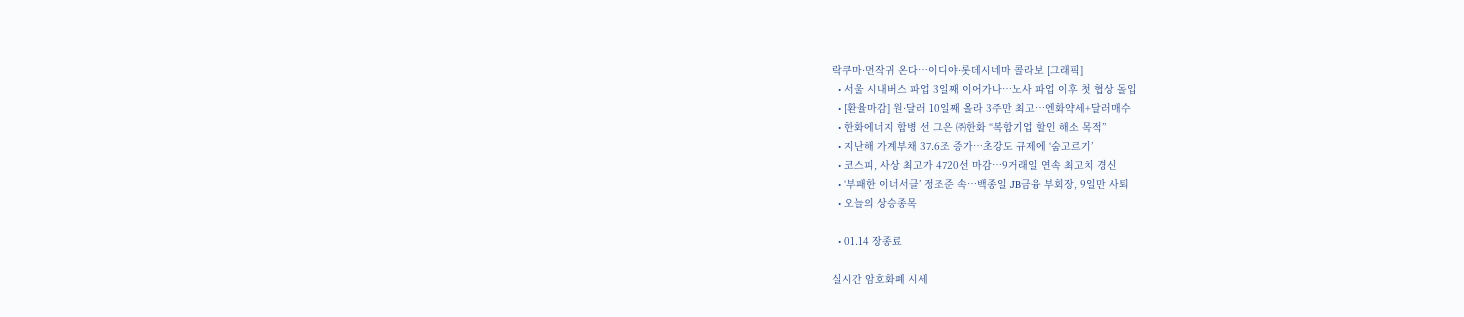락쿠마·먼작귀 온다…이디야·롯데시네마 콜라보 [그래픽]
  • 서울 시내버스 파업 3일째 이어가나⋯노사 파업 이후 첫 협상 돌입
  • [환율마감] 원·달러 10일째 올라 3주만 최고…엔화약세+달러매수
  • 한화에너지 합병 선 그은 ㈜한화 “복합기업 할인 해소 목적”
  • 지난해 가계부채 37.6조 증가⋯초강도 규제에 ‘숨고르기’
  • 코스피, 사상 최고가 4720선 마감⋯9거래일 연속 최고치 경신
  • ‘부패한 이너서클’ 정조준 속…백종일 JB금융 부회장, 9일만 사퇴
  • 오늘의 상승종목

  • 01.14 장종료

실시간 암호화폐 시세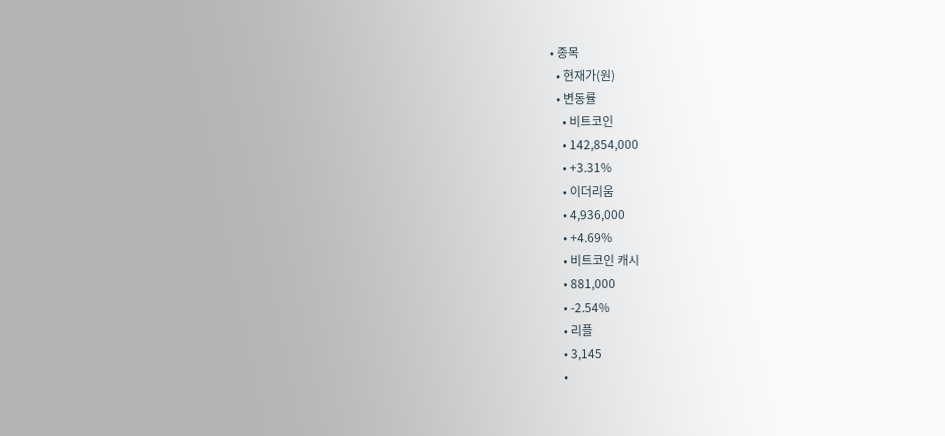• 종목
  • 현재가(원)
  • 변동률
    • 비트코인
    • 142,854,000
    • +3.31%
    • 이더리움
    • 4,936,000
    • +4.69%
    • 비트코인 캐시
    • 881,000
    • -2.54%
    • 리플
    • 3,145
    •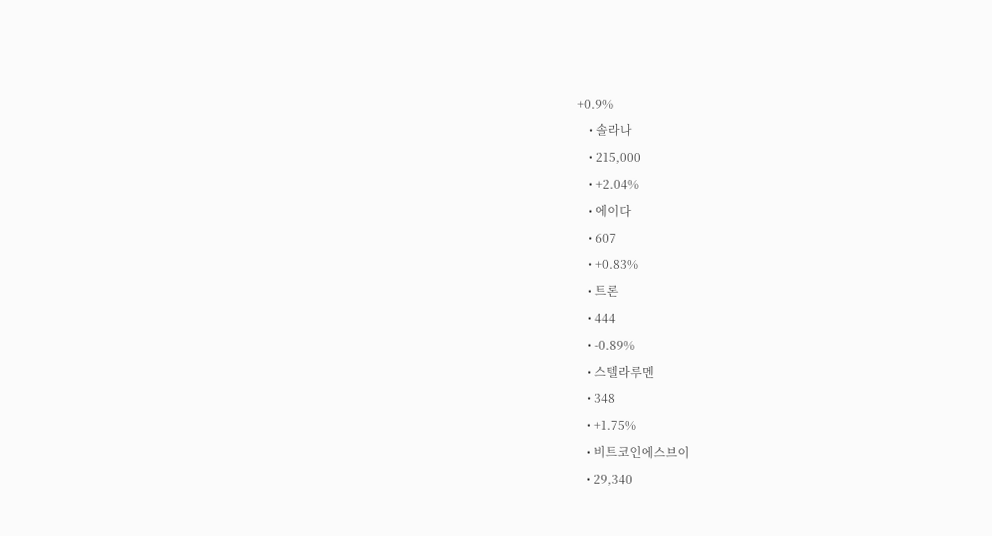+0.9%
    • 솔라나
    • 215,000
    • +2.04%
    • 에이다
    • 607
    • +0.83%
    • 트론
    • 444
    • -0.89%
    • 스텔라루멘
    • 348
    • +1.75%
    • 비트코인에스브이
    • 29,340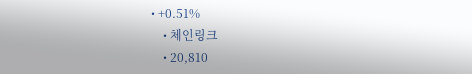• +0.51%
    • 체인링크
    • 20,810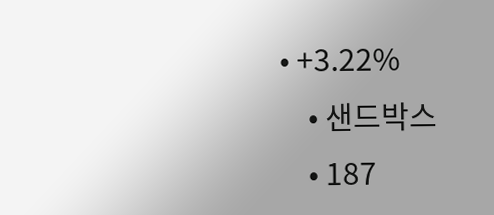• +3.22%
    • 샌드박스
    • 187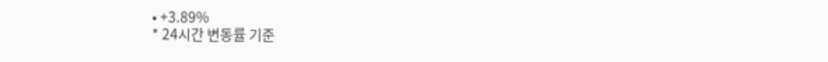• +3.89%
* 24시간 변동률 기준